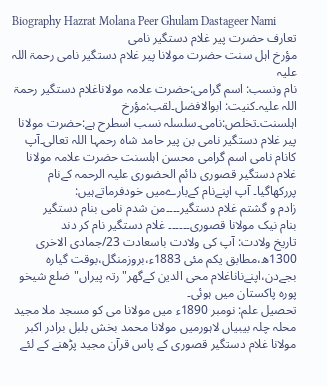Biography Hazrat Molana Peer Ghulam Dastageer Nami
تعارف حضرت پیر غلام دستگیر نامی
مؤرخ اہل سنت حضرت مولانا پیر غلام دستگیر نامی رحمۃ اللہ علیہ
نام ونسب: اسم گرامی:حضرت علامہ مولاناغلام دستگیر رحمۃ اللہ علیہ۔کنیت: ابوالافضل۔لقب:مؤرخ اہلسنت۔تخلص:نامی۔سلسلہ نسب اسطرح ہے:حضرت مولانا پیر غلام دستگیر نامی بن پیر حامد شاہ رحمہا اللہ تعالی۔آپ کانام نامی اسم گرامی محسن اہلسنت حضرت علامہ مولانا غلام دستگیر قصوری دائم الحضوری علیہ الرحمہ کےنام پررکھاگیا۔ آپ اپنےنام کےبارےمیں خودفرماتےہیں:
زادم و گشتم غلام دستگیر۔۔۔۔من شدم نامی بنام دستگیر
بنام نیک مولانا قصوری۔۔۔۔۔۔ غلام دستگیر نام کر دند
تاریخ ولادت: آپ کی ولادت باسعادت 23/جمادی الاخری 1300ھ،مطابق یکم مئی 1883ء،بروزمنگل،بوقت گیارہ بجےدن،اپنےناناغلام محی الدین کےگھر"رتہ پیراں"ضلع شیخو پورہ پاکستان میں ہوئی۔
تحصیل علم: نومبر 1890ء میں مولانا می کو مسجد ملا مجید محلہ چلہ بیبیاں لاہورمیں مولانا محمد بخش بلبل برادر اکبر مولانا غلام دستگیر قصوری کے پاس قرآن مجید پڑھنے کے لئے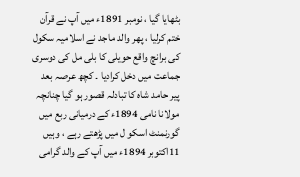بٹھایا گیا ، نومبر 1891ء میں آپ نے قرآن ختم کرلیا ، پھر والد ماجد نے اسلامیہ سکول کی برانچ واقع حویلی کا بلی مل کی دوسری جماعت میں دخل کرادیا ۔ کچھ عرصہ بعد پیر حامد شاہ کا تبادلہ قصور ہو گیا چنانچہ مولانا نامی 1894ء کے درمیانی ربع میں گورنمنٹ اسکو ل میں پڑھتے رہے ، وہیں 11اکتوبر 1894ء میں آپ کے والد گرامی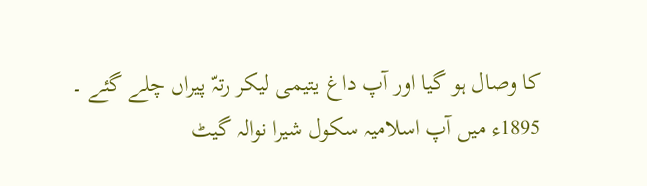کا وصال ہو گیا اور آپ داغ یتیمی لیکر رتہّ پیراں چلے گئے ۔
1895ء میں آپ اسلامیہ سکول شیرا نوالہ گیٹ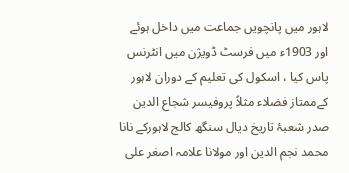لاہور میں پانچویں جماعت میں داخل ہوئے اور 1903ء میں فرسٹ ڈویژن میں انٹرنس پاس کیا ، اسکول کی تعلیم کے دوران لاہور کےممتاز فضلاء مثلاً پروفیسر شجاع الدین صدر شعبۂ تاریخ دیال سنگھ کالج لاہورکے نانا محمد نجم الدین اور مولانا علامہ اصغر علی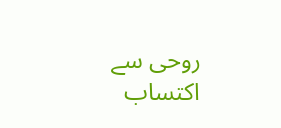روحی سے اکتساب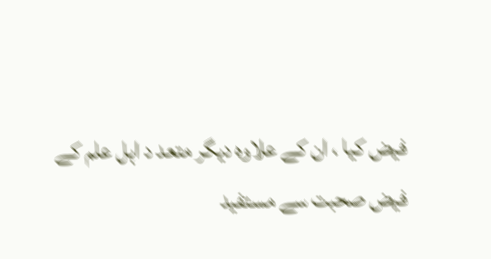فیض کیا ، ان کے علاوہ دیگر متعد د اہل علم کے فیض صحبت سے مستفید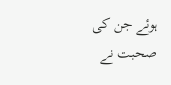ہوئے جن کی صحبت نے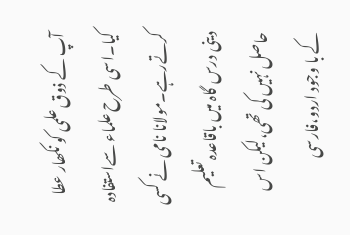آپ کے ذوق علمی کو نکھار عطا کیا۔اسی طرح علماء سےاستفادہ کرتےرہے۔مولانا نامی نے کسی دینی درس گاہ میں باقاعدہ تعلیم حاصل نہیں کی تھی،لیکن اس کے با وجود اردو،فارسی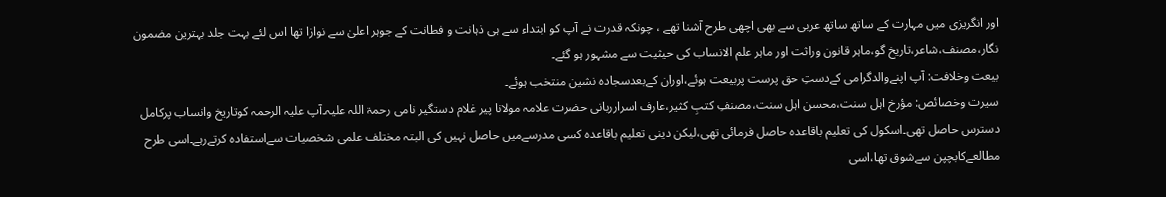اور انگریزی میں مہارت کے ساتھ ساتھ عربی سے بھی اچھی طرح آشنا تھے ، چونکہ قدرت نے آپ کو ابتداء سے ہی ذہانت و فطانت کے جوہر اعلیٰ سے نوازا تھا اس لئے بہت جلد بہترین مضمون نگار،مصنف،شاعر،تاریخ گو،ماہر قانون وراثت اور ماہر علم الانساب کی حیثیت سے مشہور ہو گئے۔
بیعت وخلافت: آپ اپنےوالدگرامی کےدستِ حق پرست پربیعت ہوئے،اوران کےبعدسجادہ نشین منتخب ہوئے۔
سیرت وخصائص: مؤرخ اہل سنت،محسن اہل سنت،مصنفِ کتبِ کثیر،عارف اسرارربانی حضرت علامہ مولانا پیر غلام دستگیر نامی رحمۃ اللہ علیہ۔آپ علیہ الرحمہ کوتاریخ وانساب پرکامل دسترس حاصل تھی۔اسکول کی تعلیم باقاعدہ حاصل فرمائی تھی،لیکن دینی تعلیم باقاعدہ کسی مدرسےمیں حاصل نہیں کی البتہ مختلف علمی شخصیات سےاستفادہ کرتےرہے۔اسی طرح مطالعےکابچپن سےشوق تھا،اسی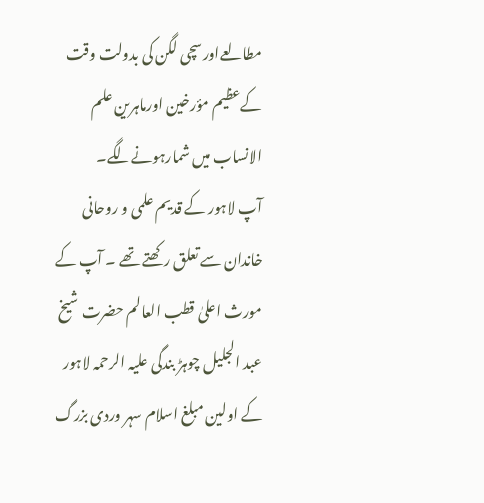مطالعےاورسچی لگن کی بدولت وقت کےعظیم مؤرخین اورماہرین علم الانساب میں شمارہونےلگے۔
آپ لاہور کے قدیم علمی و روحانی خاندان سے تعلق رکھتے تھے ۔ آپ کے مورث اعلیٰ قطب العالم حضرت شیخ عبد الجلیل چوہڑ بندگی علیہ الرحمہ لاہور کے اولین مبلغ اسلام سہر وردی بزرگ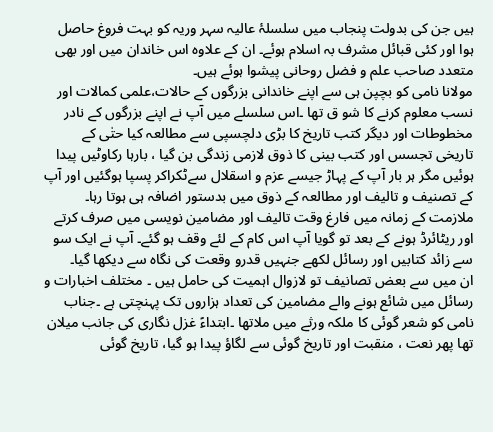ہیں جن کی بدولت پنجاب میں سلسلۂ عالیہ سہر وریہ کو بہت فروغ حاصل ہوا اور کئی قبائل مشرف بہ اسلام ہوئے۔ ان کے علاوہ اس خاندان میں اور بھی متعدد صاحب علم و فضل روحانی پیشوا ہوئے ہیں۔
مولانا نامی کو بچپن ہی سے اپنے خاندانی بزرگوں کے حالات،علمی کمالات اور نسب معلوم کرنے کا شو ق تھا ۔اس سلسلے میں آپ نے اپنے بزرگوں کے نادر مخطوطات اور دیگر کتب تاریخ کا بڑی دلچسپی سے مطالعہ کیا حتٰی کے تاریخی تجسس اور کتب بینی کا ذوق لازمی زندگی بن گیا ، بارہا رکاوٹیں پیدا ہوئیں مگر ہر بار آپ کے پہاڑ جیسے عزم و اسقلال سےٹکراکر پسپا ہوگئیں اور آپ کے تصنیف و تالیف اور مطالعہ کے ذوق میں بدستور اضافہ ہی ہوتا رہا۔ ملازمت کے زمانہ میں فارغ وقت تالیف اور مضامین نویسی میں صرف کرتے اور ریٹائرڈ ہونے کے بعد تو گویا آپ اس کام کے لئے وقف ہو گئے۔ آپ نے ایک سو سے زائد کتابیں اور رسائل لکھے جنہیں قدرو وقعت کی نگاہ سے دیکھا گیا۔
ان میں سے بعض تصانیف تو لازوال اہمیت کی حامل ہیں ۔ مختلف اخبارات و رسائل میں شائع ہونے والے مضامین کی تعداد ہزاروں تک پہنچتی ہے ۔جناب نامی کو شعر گوئی کا ملکہ ورثے میں ملاتھا ۔ابتداءً غزل نگاری کی جانب میلان تھا پھر نعت ، منقبت اور تاریخ گوئی سے لگاؤ پیدا ہو گیا، تاریخ گوئی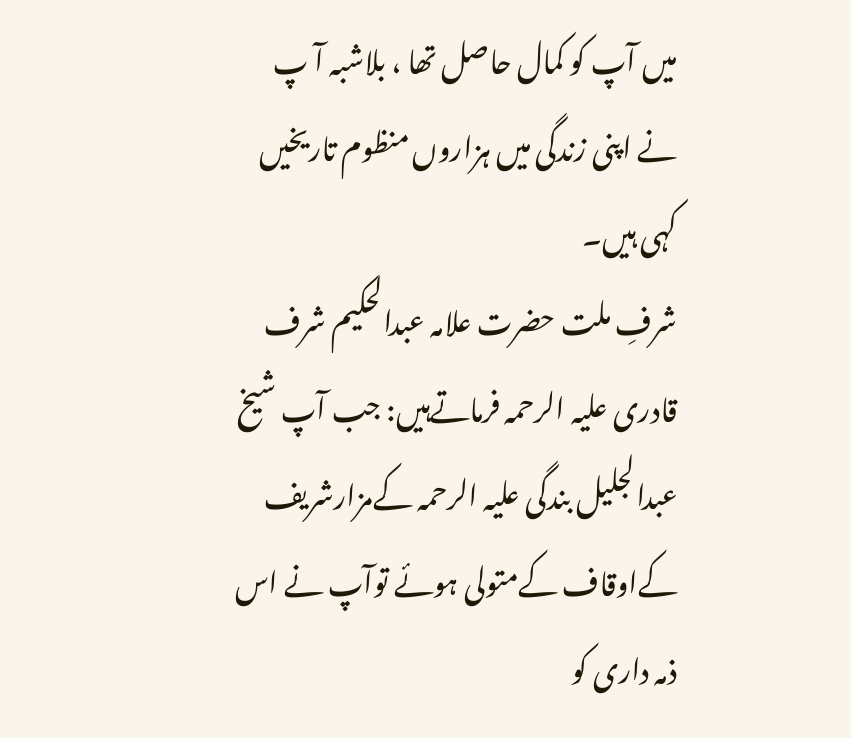میں آپ کو کمال حاصل تھا ، بلاشبہ آ پ نے اپنی زندگی میں ہزاروں منظوم تاریخیں کہی ہیں۔
شرفِ ملت حضرت علامہ عبدالحکیم شرف قادری علیہ الرحمہ فرماتےہیں: جب آپ شیخ عبدالجلیل بندگی علیہ الرحمہ کےمزارشریف کےاوقاف کےمتولی ہوئے توآپ نے اس ذمہ داری کو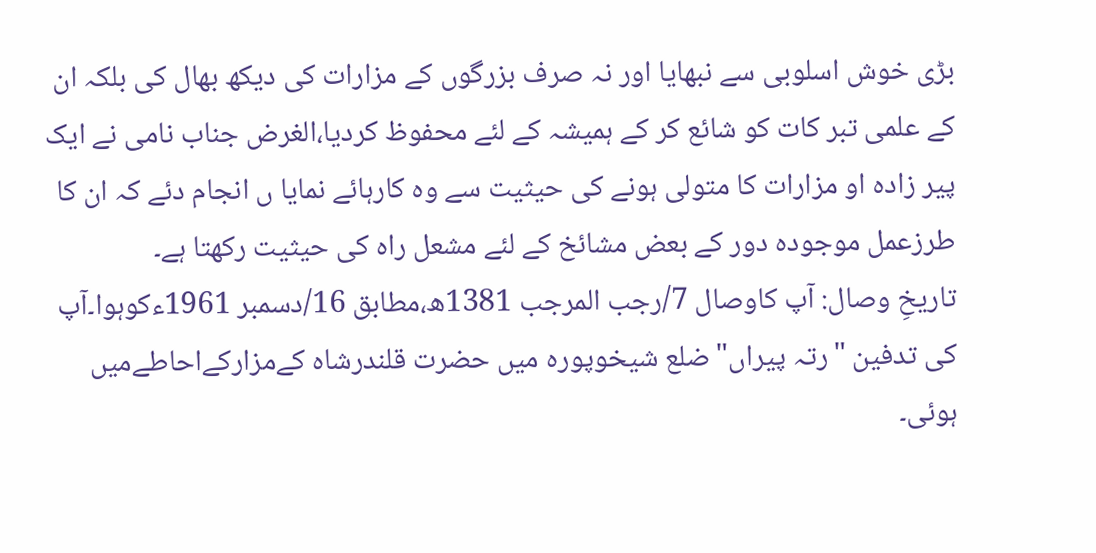بڑی خوش اسلوبی سے نبھایا اور نہ صرف بزرگوں کے مزارات کی دیکھ بھال کی بلکہ ان کے علمی تبر کات کو شائع کر کے ہمیشہ کے لئے محفوظ کردیا،الغرض جناب نامی نے ایک پیر زادہ او مزارات کا متولی ہونے کی حیثیت سے وہ کارہائے نمایا ں انجام دئے کہ ان کا طرزعمل موجودہ دور کے بعض مشائخ کے لئے مشعل راہ کی حیثیت رکھتا ہے۔
تاریخِ وصال: آپ کاوصال 7/رجب المرجب 1381ھ،مطابق 16/دسمبر 1961ءکوہوا۔آپ کی تدفین "رتہ پیراں"ضلع شیخوپورہ میں حضرت قلندرشاہ کےمزارکےاحاطےمیں ہوئی۔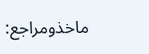ماخذومراجع: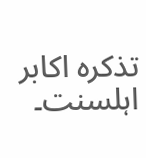تذکرہ اکابر اہلسنت۔